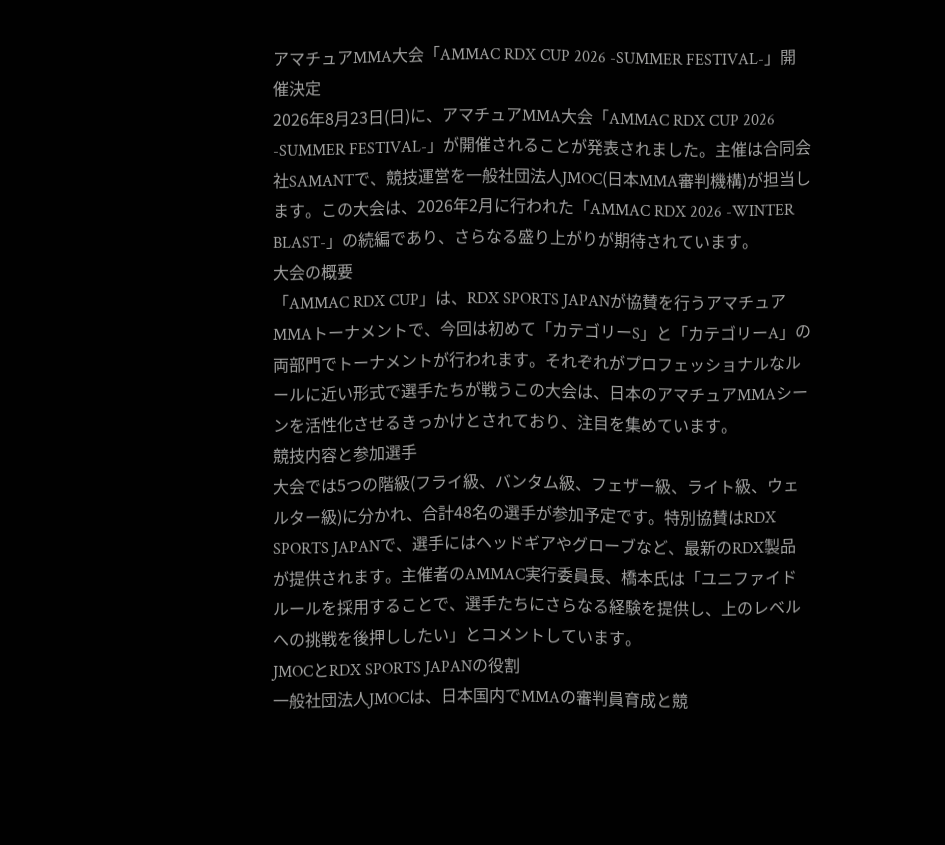アマチュアMMA大会「AMMAC RDX CUP 2026 -SUMMER FESTIVAL-」開催決定
2026年8月23日(日)に、アマチュアMMA大会「AMMAC RDX CUP 2026 -SUMMER FESTIVAL-」が開催されることが発表されました。主催は合同会社SAMANTで、競技運営を一般社団法人JMOC(日本MMA審判機構)が担当します。この大会は、2026年2月に行われた「AMMAC RDX 2026 -WINTER BLAST-」の続編であり、さらなる盛り上がりが期待されています。
大会の概要
「AMMAC RDX CUP」は、RDX SPORTS JAPANが協賛を行うアマチュアMMAトーナメントで、今回は初めて「カテゴリーS」と「カテゴリーA」の両部門でトーナメントが行われます。それぞれがプロフェッショナルなルールに近い形式で選手たちが戦うこの大会は、日本のアマチュアMMAシーンを活性化させるきっかけとされており、注目を集めています。
競技内容と参加選手
大会では5つの階級(フライ級、バンタム級、フェザー級、ライト級、ウェルター級)に分かれ、合計48名の選手が参加予定です。特別協賛はRDX SPORTS JAPANで、選手にはヘッドギアやグローブなど、最新のRDX製品が提供されます。主催者のAMMAC実行委員長、橋本氏は「ユニファイドルールを採用することで、選手たちにさらなる経験を提供し、上のレベルへの挑戦を後押ししたい」とコメントしています。
JMOCとRDX SPORTS JAPANの役割
一般社団法人JMOCは、日本国内でMMAの審判員育成と競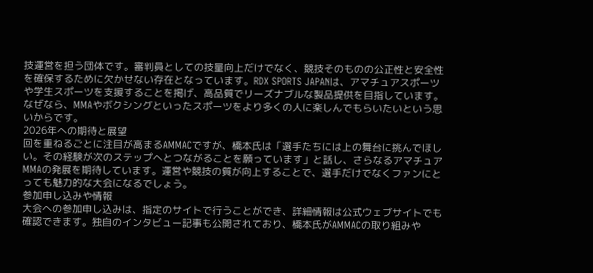技運営を担う団体です。審判員としての技量向上だけでなく、競技そのものの公正性と安全性を確保するために欠かせない存在となっています。RDX SPORTS JAPANは、アマチュアスポーツや学生スポーツを支援することを掲げ、高品質でリーズナブルな製品提供を目指しています。なぜなら、MMAやボクシングといったスポーツをより多くの人に楽しんでもらいたいという思いからです。
2026年への期待と展望
回を重ねるごとに注目が高まるAMMACですが、橋本氏は「選手たちには上の舞台に挑んでほしい。その経験が次のステップへとつながることを願っています」と話し、さらなるアマチュアMMAの発展を期待しています。運営や競技の質が向上することで、選手だけでなくファンにとっても魅力的な大会になるでしょう。
参加申し込みや情報
大会への参加申し込みは、指定のサイトで行うことができ、詳細情報は公式ウェブサイトでも確認できます。独自のインタビュー記事も公開されており、橋本氏がAMMACの取り組みや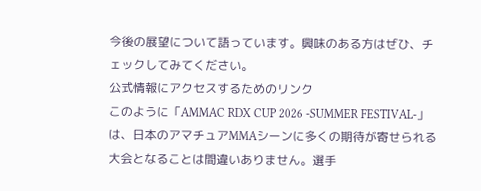今後の展望について語っています。興味のある方はぜひ、チェックしてみてください。
公式情報にアクセスするためのリンク
このように「AMMAC RDX CUP 2026 -SUMMER FESTIVAL-」は、日本のアマチュアMMAシーンに多くの期待が寄せられる大会となることは間違いありません。選手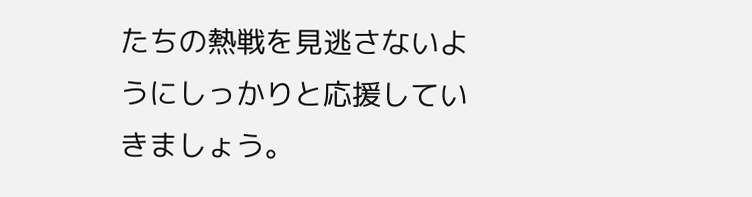たちの熱戦を見逃さないようにしっかりと応援していきましょう。